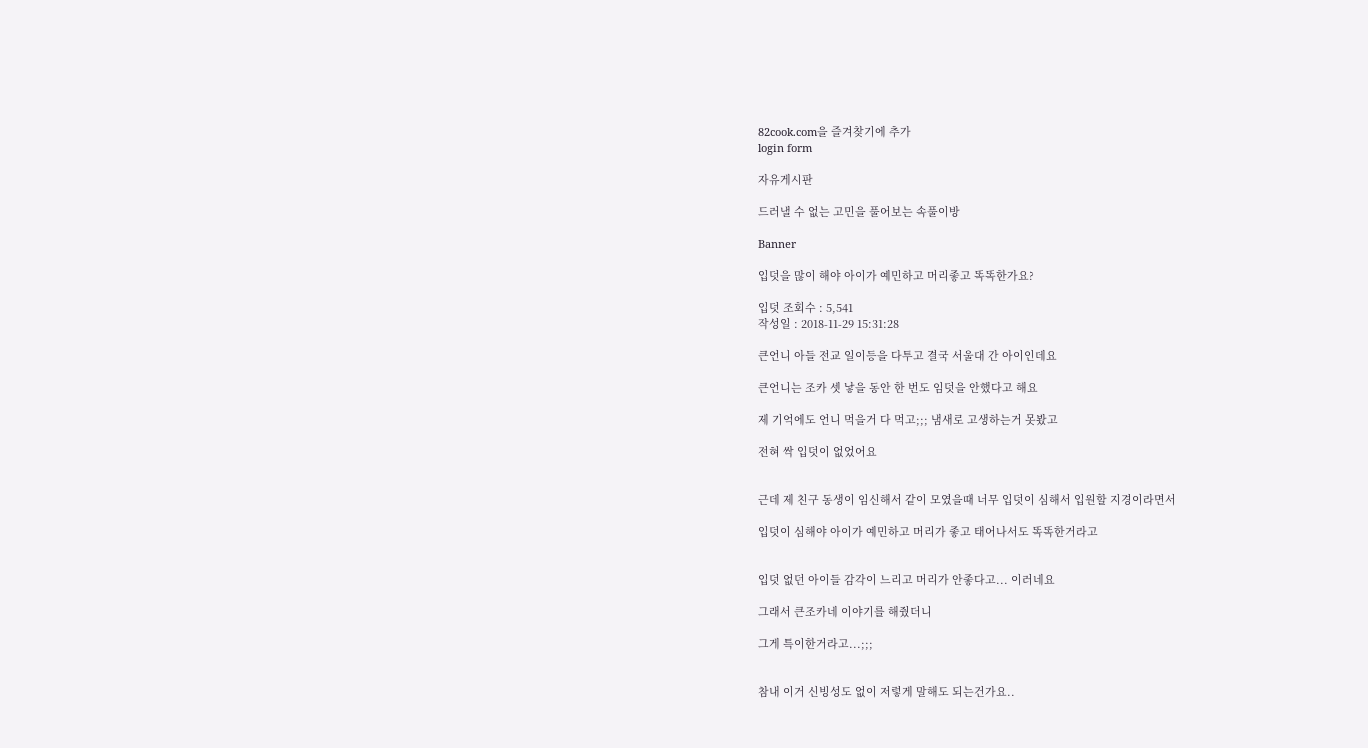82cook.com을 즐겨찾기에 추가
login form

자유게시판

드러낼 수 없는 고민을 풀어보는 속풀이방

Banner

입덧을 많이 해야 아이가 예민하고 머리좋고 똑똑한가요?

입덧 조회수 : 5,541
작성일 : 2018-11-29 15:31:28

큰언니 아들 전교 일이등을 다투고 결국 서울대 간 아이인데요

큰언니는 조카 셋 낳을 동안 한 번도 임덧을 안했다고 해요

제 기억에도 언니 먹을거 다 먹고;;; 냄새로 고생하는거 못봤고

전혀 싹 입덧이 없었어요


근데 제 친구 동생이 임신해서 같이 모였을때 너무 입덧이 심해서 입원할 지경이라면서

입덧이 심해야 아이가 예민하고 머리가 좋고 태어나서도 똑똑한거라고


입덧 없던 아이들 감각이 느리고 머리가 안좋다고... 이러네요

그래서 큰조카네 이야기를 해줬더니

그게 특이한거라고...;;;


참내 이거 신빙성도 없이 저렇게 말해도 되는건가요..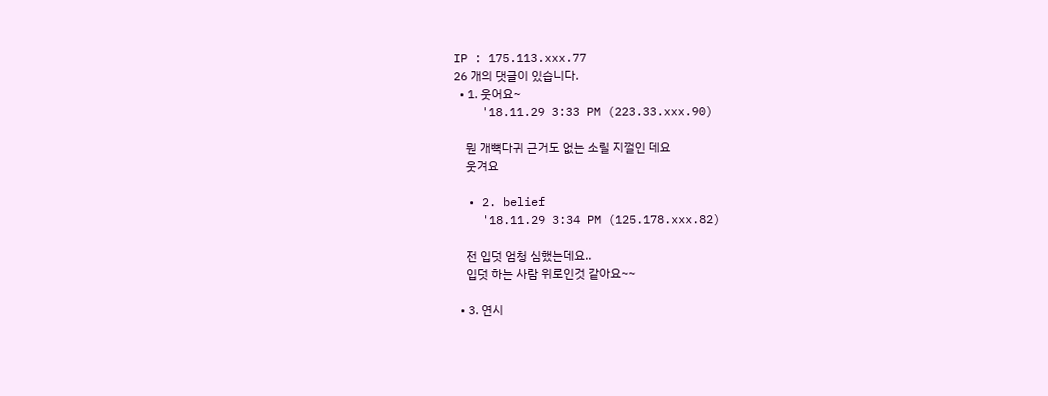IP : 175.113.xxx.77
26 개의 댓글이 있습니다.
  • 1. 웃어요~
    '18.11.29 3:33 PM (223.33.xxx.90)

    뭔 개뼉다귀 근거도 없는 소릴 지껄인 데요
    웃겨요

  • 2. belief
    '18.11.29 3:34 PM (125.178.xxx.82)

    전 입덧 엄청 심했는데요..
    입덧 하는 사람 위로인것 같아요~~

  • 3. 연시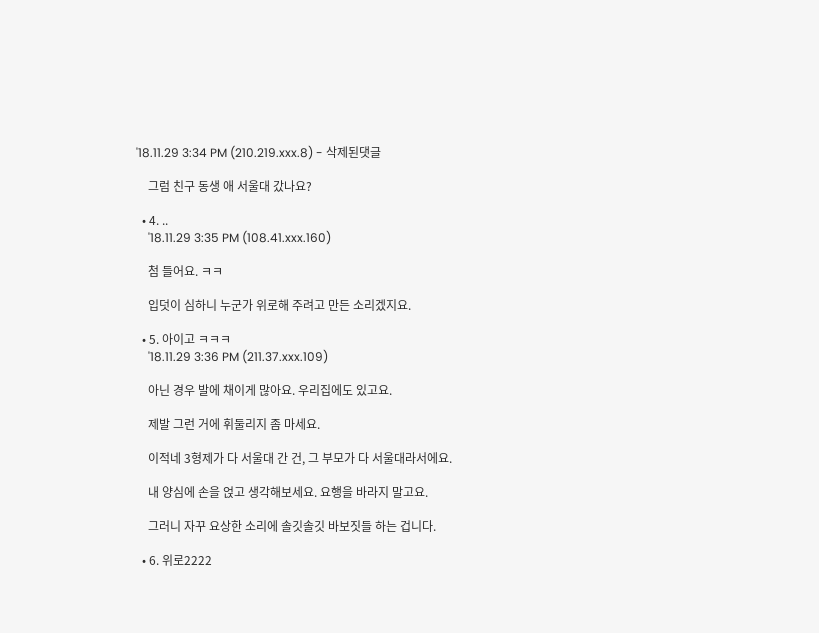'18.11.29 3:34 PM (210.219.xxx.8) - 삭제된댓글

    그럼 친구 동생 애 서울대 갔나요?

  • 4. ..
    '18.11.29 3:35 PM (108.41.xxx.160)

    첨 들어요. ㅋㅋ

    입덧이 심하니 누군가 위로해 주려고 만든 소리겠지요.

  • 5. 아이고 ㅋㅋㅋ
    '18.11.29 3:36 PM (211.37.xxx.109)

    아닌 경우 발에 채이게 많아요. 우리집에도 있고요.

    제발 그런 거에 휘둘리지 좀 마세요.

    이적네 3형제가 다 서울대 간 건, 그 부모가 다 서울대라서에요.

    내 양심에 손을 얹고 생각해보세요. 요행을 바라지 말고요.

    그러니 자꾸 요상한 소리에 솔깃솔깃 바보짓들 하는 겁니다.

  • 6. 위로2222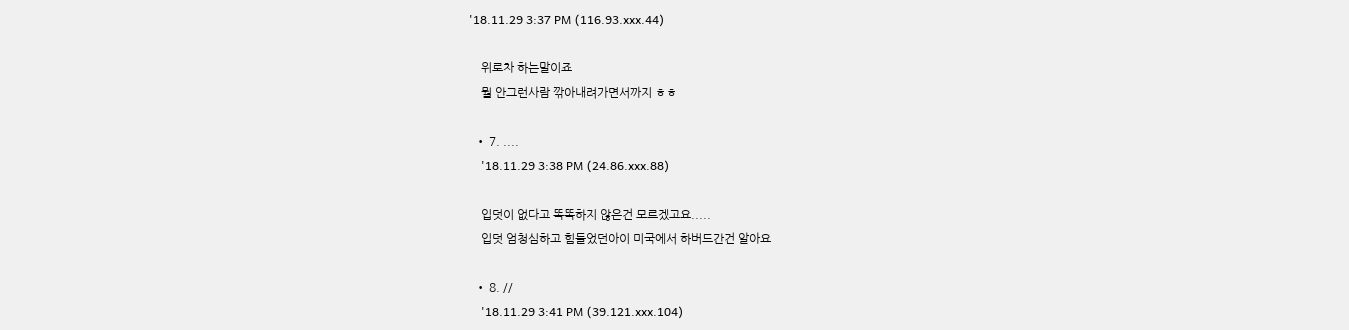'18.11.29 3:37 PM (116.93.xxx.44)

    위로차 하는말이죠
    뭘 안그런사람 깎아내려가면서까지 ㅎㅎ

  • 7. ....
    '18.11.29 3:38 PM (24.86.xxx.88)

    입덧이 없다고 똑똑하지 않은건 모르겠고요.....
    입덧 엄청심하고 힘들었던아이 미국에서 하버드간건 알아요

  • 8. //
    '18.11.29 3:41 PM (39.121.xxx.104)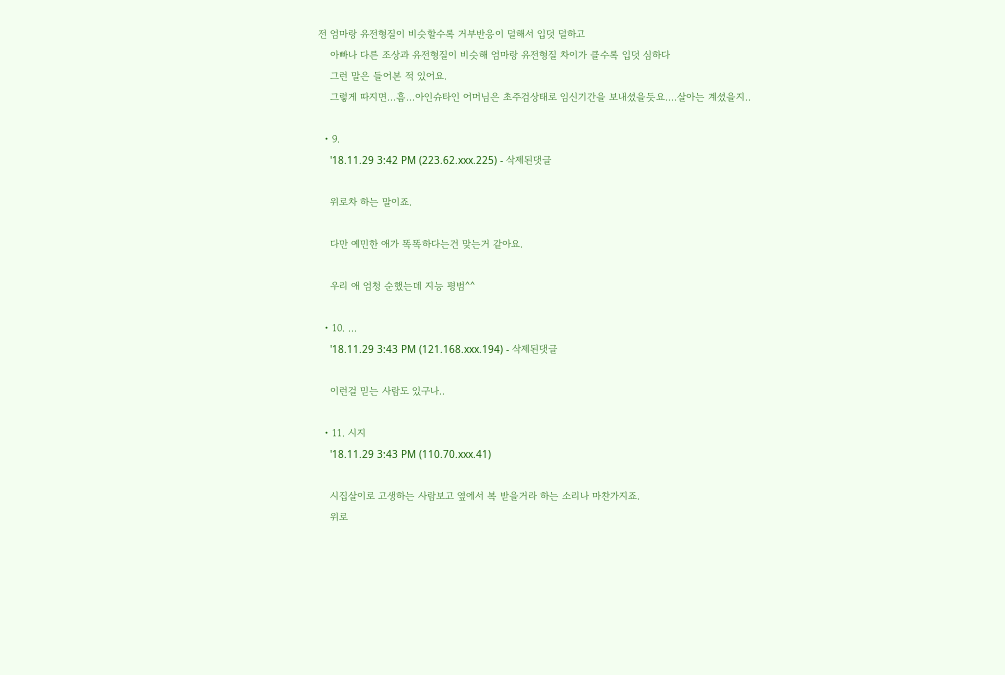전 엄마랑 유전형질이 비슷할수록 거부반응이 덜해서 입덧 덜하고
    아빠나 다른 조상과 유전형질이 비슷해 엄마랑 유전형질 차이가 클수록 입덧 심하다
    그런 말은 들어본 적 있어요.
    그렇게 따지면...흠...아인슈타인 어머님은 초주검상태로 임신기간을 보내셨을듯요....살아는 계셨을지..

  • 9.
    '18.11.29 3:42 PM (223.62.xxx.225) - 삭제된댓글

    위로차 하는 말이죠.

    다만 예민한 애가 똑똑하다는건 맞는거 같아요.

    우리 애 엄청 순했는데 지능 평범^^

  • 10. ...
    '18.11.29 3:43 PM (121.168.xxx.194) - 삭제된댓글

    이런걸 믿는 사람도 있구나..

  • 11. 시지
    '18.11.29 3:43 PM (110.70.xxx.41)

    시집살이로 고생하는 사람보고 옆에서 복 받을거라 하는 소리나 마찬가지죠.
    위로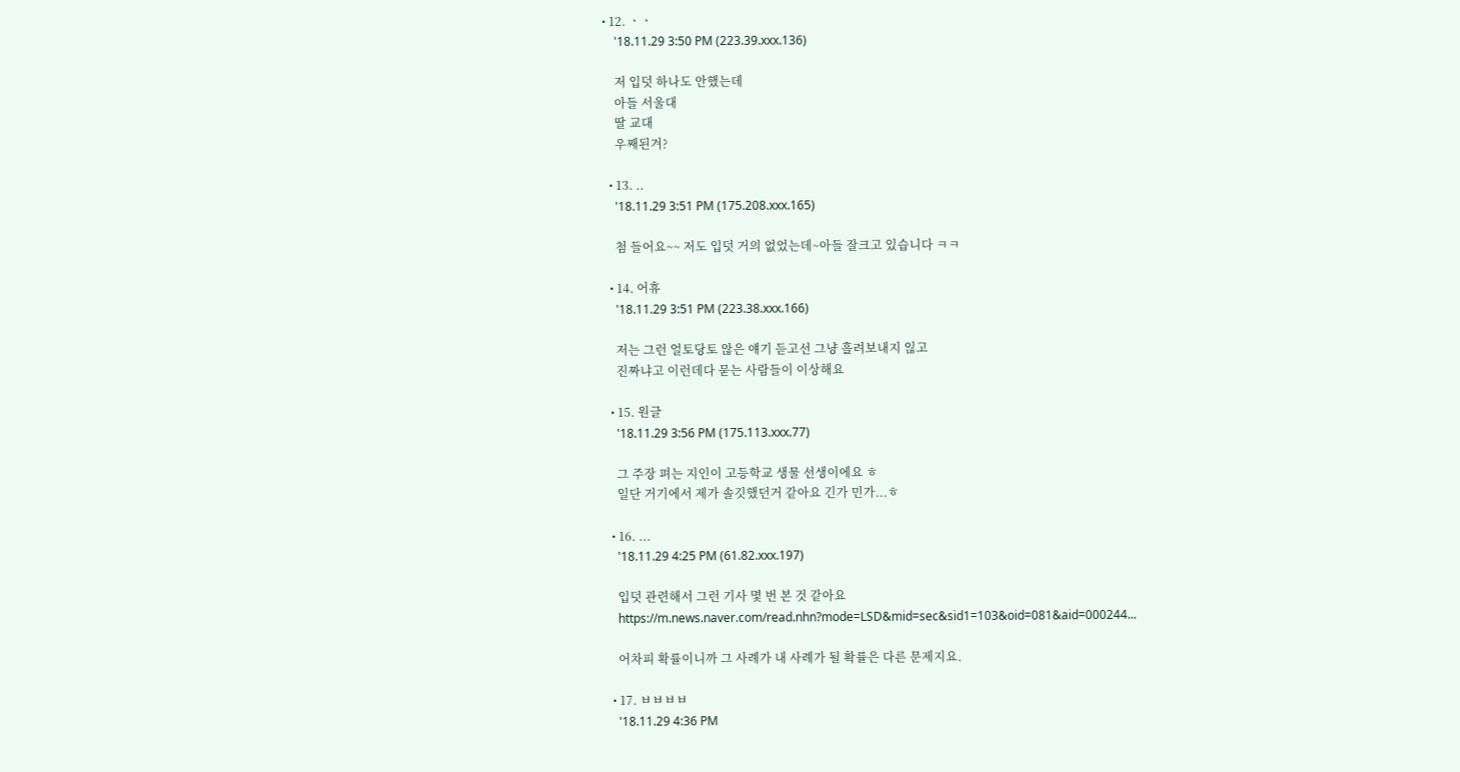• 12. ㆍㆍ
    '18.11.29 3:50 PM (223.39.xxx.136)

    저 입덧 하나도 안했는데
    아들 서울대
    딸 교대
    우째된겨?

  • 13. ..
    '18.11.29 3:51 PM (175.208.xxx.165)

    첨 들어요~~ 저도 입덧 거의 없었는데~아들 잘크고 있습니다 ㅋㅋ

  • 14. 어휴
    '18.11.29 3:51 PM (223.38.xxx.166)

    저는 그런 얼토당토 않은 얘기 듣고선 그냥 흘려보내지 읺고
    진짜냐고 이런데다 묻는 사람들이 이상해요

  • 15. 원글
    '18.11.29 3:56 PM (175.113.xxx.77)

    그 주장 펴는 지인이 고등학교 생물 선생이에요 ㅎ
    일단 거기에서 제가 솔깃했던거 같아요 긴가 민가...ㅎ

  • 16. ...
    '18.11.29 4:25 PM (61.82.xxx.197)

    입덧 관련해서 그런 기사 몇 번 본 것 같아요
    https://m.news.naver.com/read.nhn?mode=LSD&mid=sec&sid1=103&oid=081&aid=000244...

    어차피 확률이니까 그 사례가 내 사례가 될 확률은 다른 문제지요.

  • 17. ㅂㅂㅂㅂ
    '18.11.29 4:36 PM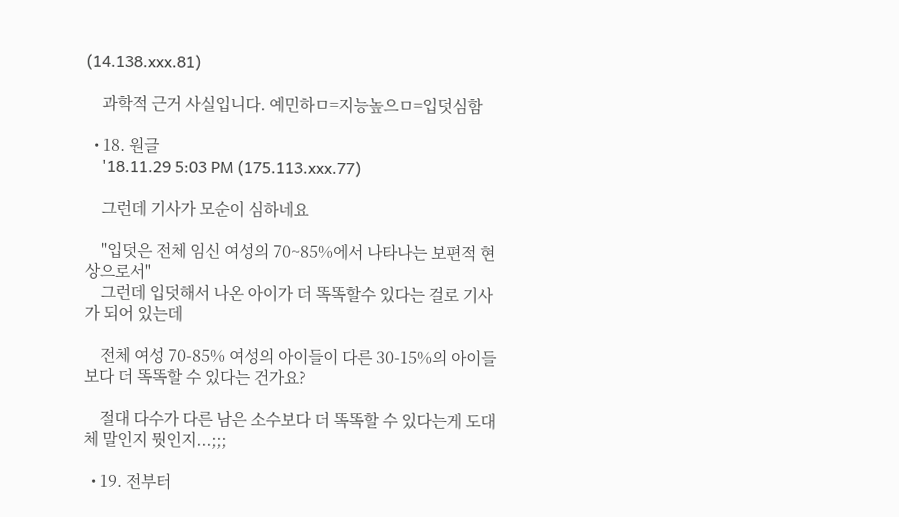(14.138.xxx.81)

    과학적 근거 사실입니다. 예민하ㅁ=지능높으ㅁ=입덧심함

  • 18. 원글
    '18.11.29 5:03 PM (175.113.xxx.77)

    그런데 기사가 모순이 심하네요

    "입덧은 전체 임신 여성의 70~85%에서 나타나는 보편적 현상으로서"
    그런데 입덧해서 나온 아이가 더 똑똑할수 있다는 걸로 기사가 되어 있는데

    전체 여성 70-85% 여성의 아이들이 다른 30-15%의 아이들보다 더 똑똑할 수 있다는 건가요?

    절대 다수가 다른 남은 소수보다 더 똑똑할 수 있다는게 도대체 말인지 뭣인지...;;;

  • 19. 전부터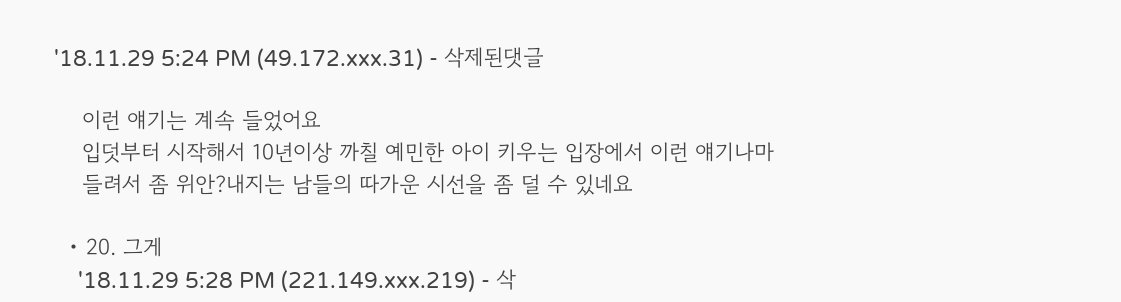'18.11.29 5:24 PM (49.172.xxx.31) - 삭제된댓글

    이런 얘기는 계속 들었어요
    입덧부터 시작해서 10년이상 까칠 예민한 아이 키우는 입장에서 이런 얘기나마
    들려서 좀 위안?내지는 남들의 따가운 시선을 좀 덜 수 있네요

  • 20. 그게
    '18.11.29 5:28 PM (221.149.xxx.219) - 삭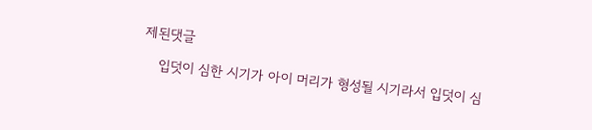제된댓글

    입덧이 심한 시기가 아이 머리가 형성될 시기라서 입덧이 심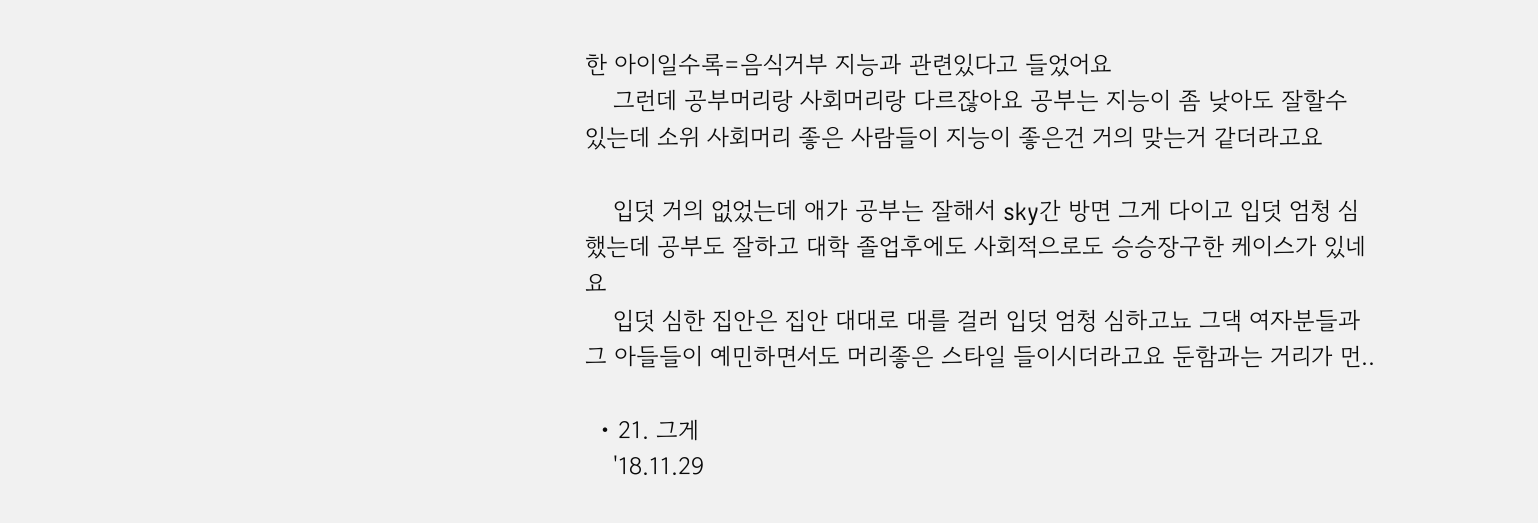한 아이일수록=음식거부 지능과 관련있다고 들었어요
    그런데 공부머리랑 사회머리랑 다르잖아요 공부는 지능이 좀 낮아도 잘할수 있는데 소위 사회머리 좋은 사람들이 지능이 좋은건 거의 맞는거 같더라고요

    입덧 거의 없었는데 애가 공부는 잘해서 sky간 방면 그게 다이고 입덧 엄청 심했는데 공부도 잘하고 대학 졸업후에도 사회적으로도 승승장구한 케이스가 있네요
    입덧 심한 집안은 집안 대대로 대를 걸러 입덧 엄청 심하고뇨 그댁 여자분들과 그 아들들이 예민하면서도 머리좋은 스타일 들이시더라고요 둔함과는 거리가 먼..

  • 21. 그게
    '18.11.29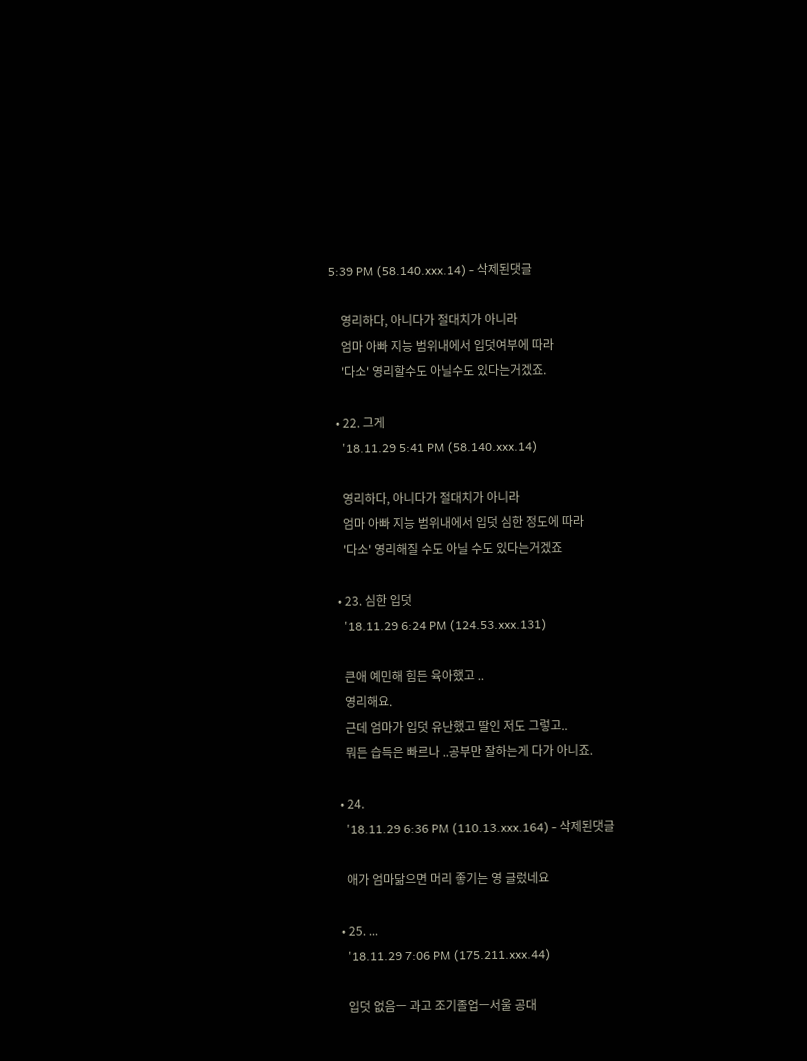5:39 PM (58.140.xxx.14) - 삭제된댓글

    영리하다, 아니다가 절대치가 아니라
    엄마 아빠 지능 범위내에서 입덧여부에 따라
    '다소' 영리할수도 아닐수도 있다는거겠죠.

  • 22. 그게
    '18.11.29 5:41 PM (58.140.xxx.14)

    영리하다, 아니다가 절대치가 아니라
    엄마 아빠 지능 범위내에서 입덧 심한 정도에 따라
    '다소' 영리해질 수도 아닐 수도 있다는거겠죠

  • 23. 심한 입덧
    '18.11.29 6:24 PM (124.53.xxx.131)

    큰애 예민해 힘든 육아했고 ..
    영리해요.
    근데 엄마가 입덧 유난했고 딸인 저도 그렇고..
    뭐든 습득은 빠르나 ..공부만 잘하는게 다가 아니죠.

  • 24.
    '18.11.29 6:36 PM (110.13.xxx.164) - 삭제된댓글

    애가 엄마닮으면 머리 좋기는 영 글렀네요

  • 25. ...
    '18.11.29 7:06 PM (175.211.xxx.44)

    입덧 없음ㅡ 과고 조기졸업ㅡ서울 공대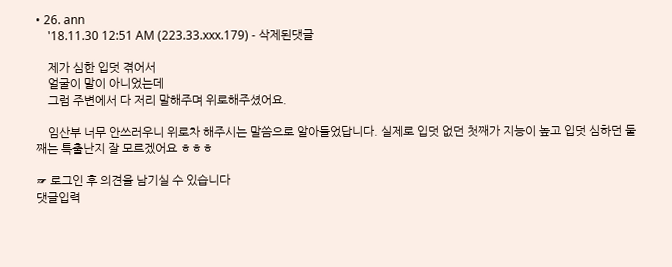• 26. ann
    '18.11.30 12:51 AM (223.33.xxx.179) - 삭제된댓글

    제가 심한 입덧 겪어서
    얼굴이 말이 아니었는데
    그럼 주변에서 다 저리 말해주며 위로해주셨어요.

    임산부 너무 안쓰러우니 위로차 해주시는 말씀으로 알아들었답니다. 실제로 입덧 없던 첫째가 지능이 높고 입덧 심하던 둘째는 특출난지 잘 모르겠어요 ㅎㅎㅎ

☞ 로그인 후 의견을 남기실 수 있습니다
댓글입력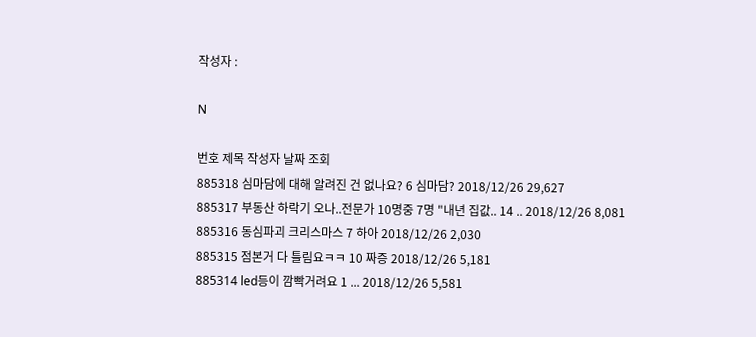작성자 :

N

번호 제목 작성자 날짜 조회
885318 심마담에 대해 알려진 건 없나요? 6 심마담? 2018/12/26 29,627
885317 부동산 하락기 오나..전문가 10명중 7명 "내년 집값.. 14 .. 2018/12/26 8,081
885316 동심파괴 크리스마스 7 하아 2018/12/26 2,030
885315 점본거 다 틀림요ㅋㅋ 10 짜증 2018/12/26 5,181
885314 led등이 깜빡거려요 1 ... 2018/12/26 5,581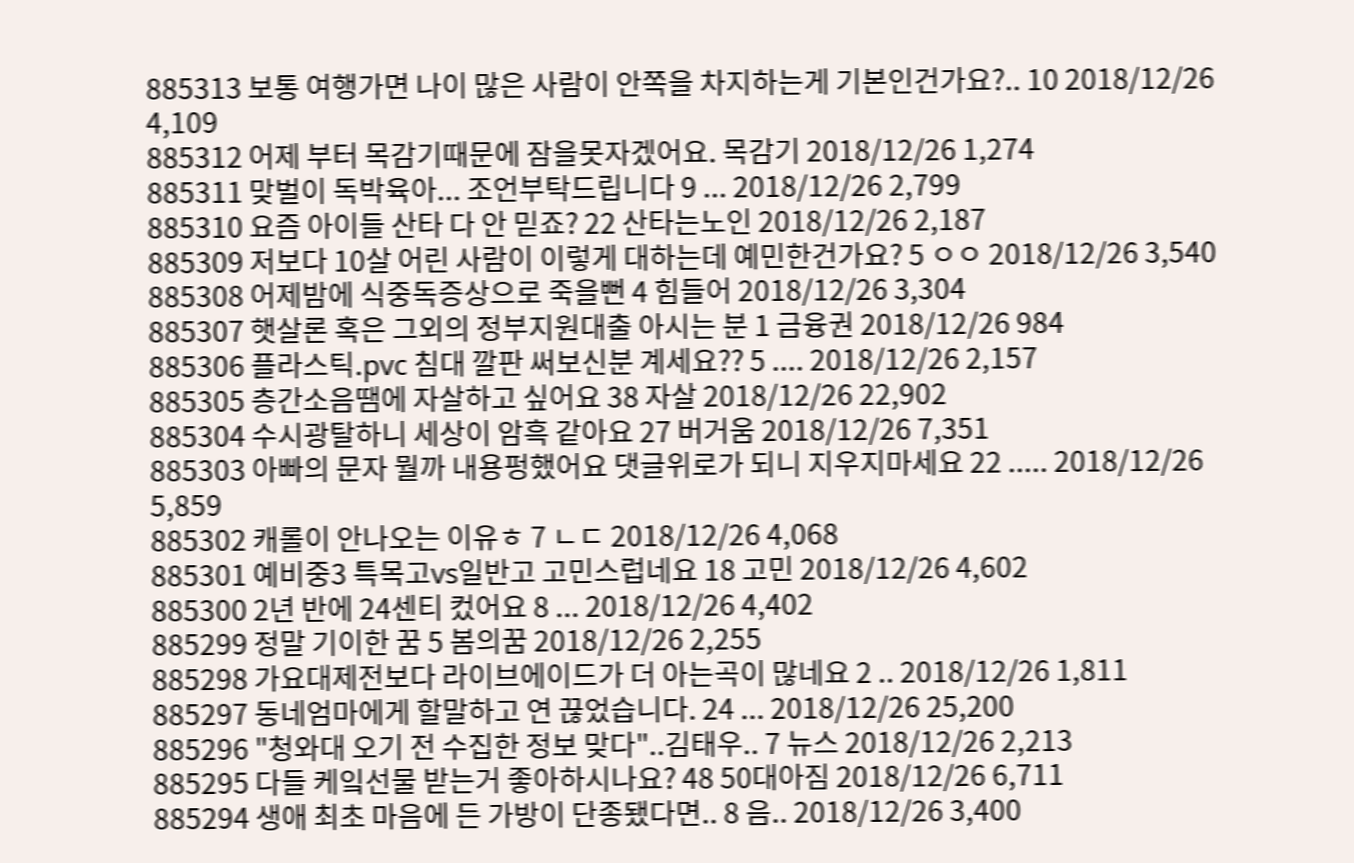885313 보통 여행가면 나이 많은 사람이 안쪽을 차지하는게 기본인건가요?.. 10 2018/12/26 4,109
885312 어제 부터 목감기때문에 잠을못자겠어요. 목감기 2018/12/26 1,274
885311 맞벌이 독박육아... 조언부탁드립니다 9 ... 2018/12/26 2,799
885310 요즘 아이들 산타 다 안 믿죠? 22 산타는노인 2018/12/26 2,187
885309 저보다 10살 어린 사람이 이렇게 대하는데 예민한건가요? 5 ㅇㅇ 2018/12/26 3,540
885308 어제밤에 식중독증상으로 죽을뻔 4 힘들어 2018/12/26 3,304
885307 햇살론 혹은 그외의 정부지원대출 아시는 분 1 금융권 2018/12/26 984
885306 플라스틱.pvc 침대 깔판 써보신분 계세요?? 5 .... 2018/12/26 2,157
885305 층간소음땜에 자살하고 싶어요 38 자살 2018/12/26 22,902
885304 수시광탈하니 세상이 암흑 같아요 27 버거움 2018/12/26 7,351
885303 아빠의 문자 뭘까 내용펑했어요 댓글위로가 되니 지우지마세요 22 ..... 2018/12/26 5,859
885302 캐롤이 안나오는 이유ㅎ 7 ㄴㄷ 2018/12/26 4,068
885301 예비중3 특목고vs일반고 고민스럽네요 18 고민 2018/12/26 4,602
885300 2년 반에 24센티 컸어요 8 ... 2018/12/26 4,402
885299 정말 기이한 꿈 5 봄의꿈 2018/12/26 2,255
885298 가요대제전보다 라이브에이드가 더 아는곡이 많네요 2 .. 2018/12/26 1,811
885297 동네엄마에게 할말하고 연 끊었습니다. 24 ... 2018/12/26 25,200
885296 "청와대 오기 전 수집한 정보 맞다"..김태우.. 7 뉴스 2018/12/26 2,213
885295 다들 케잌선물 받는거 좋아하시나요? 48 50대아짐 2018/12/26 6,711
885294 생애 최초 마음에 든 가방이 단종됐다면.. 8 음.. 2018/12/26 3,400